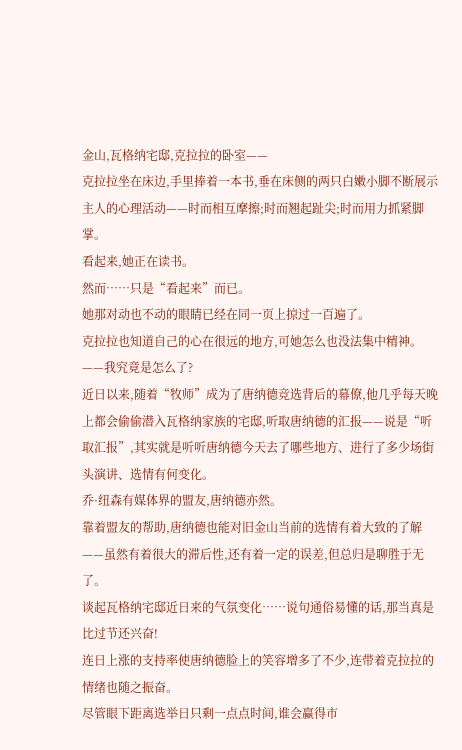金山,瓦格纳宅邸,克拉拉的卧室——
克拉拉坐在床边,手里捧着一本书,垂在床侧的两只白嫩小脚不断展示主人的心理活动——时而相互摩擦;时而翘起趾尖;时而用力抓紧脚掌。
看起来,她正在读书。
然而……只是“看起来”而已。
她那对动也不动的眼睛已经在同一页上掠过一百遍了。
克拉拉也知道自己的心在很远的地方,可她怎么也没法集中精神。
——我究竟是怎么了?
近日以来,随着“牧师”成为了唐纳德竞选背后的幕僚,他几乎每天晚上都会偷偷潜入瓦格纳家族的宅邸,听取唐纳德的汇报——说是“听取汇报”,其实就是听听唐纳德今天去了哪些地方、进行了多少场街头演讲、选情有何变化。
乔·纽森有媒体界的盟友,唐纳德亦然。
靠着盟友的帮助,唐纳德也能对旧金山当前的选情有着大致的了解——虽然有着很大的滞后性,还有着一定的误差,但总归是聊胜于无了。
谈起瓦格纳宅邸近日来的气氛变化……说句通俗易懂的话,那当真是比过节还兴奋!
连日上涨的支持率使唐纳德脸上的笑容增多了不少,连带着克拉拉的情绪也随之振奋。
尽管眼下距离选举日只剩一点点时间,谁会赢得市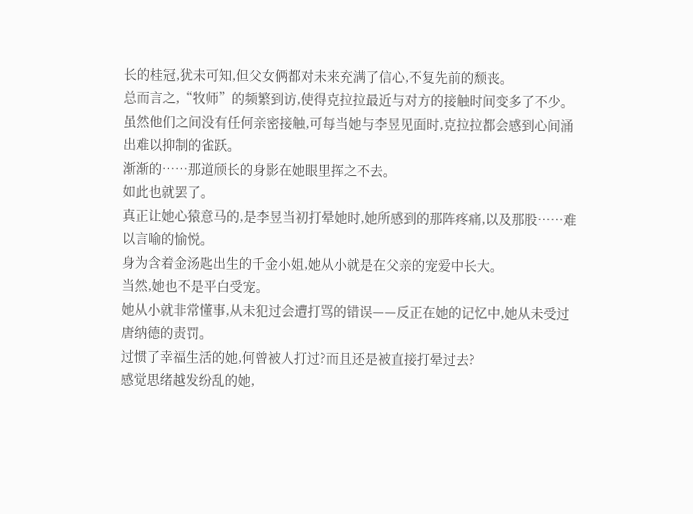长的桂冠,犹未可知,但父女俩都对未来充满了信心,不复先前的颓丧。
总而言之,“牧师”的频繁到访,使得克拉拉最近与对方的接触时间变多了不少。
虽然他们之间没有任何亲密接触,可每当她与李昱见面时,克拉拉都会感到心间涌出难以抑制的雀跃。
渐渐的……那道颀长的身影在她眼里挥之不去。
如此也就罢了。
真正让她心猿意马的,是李昱当初打晕她时,她所感到的那阵疼痛,以及那股……难以言喻的愉悦。
身为含着金汤匙出生的千金小姐,她从小就是在父亲的宠爱中长大。
当然,她也不是平白受宠。
她从小就非常懂事,从未犯过会遭打骂的错误——反正在她的记忆中,她从未受过唐纳德的责罚。
过惯了幸福生活的她,何曾被人打过?而且还是被直接打晕过去?
感觉思绪越发纷乱的她,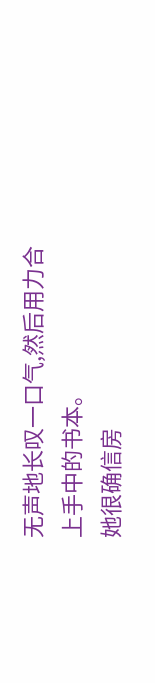无声地长叹一口气,然后用力合上手中的书本。
她很确信房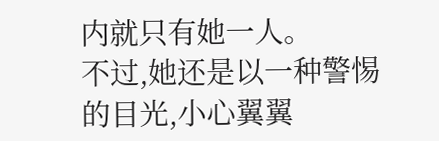内就只有她一人。
不过,她还是以一种警惕的目光,小心翼翼